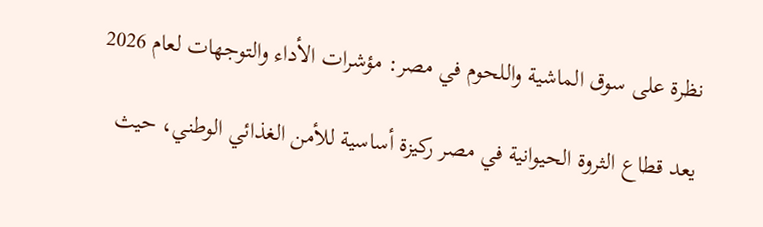نظرة على سوق الماشية واللحوم في مصر: مؤشرات الأداء والتوجهات لعام 2026

يعد قطاع الثروة الحيوانية في مصر ركيزة أساسية للأمن الغذائي الوطني، حيث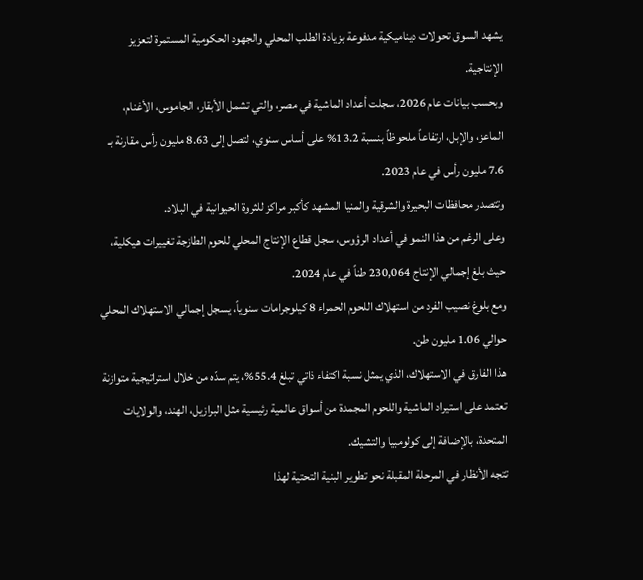يشهد السوق تحولات ديناميكية مدفوعة بزيادة الطلب المحلي والجهود الحكومية المستمرة لتعزيز الإنتاجية.
وبحسب بيانات عام 2026، سجلت أعداد الماشية في مصر، والتي تشمل الأبقار، الجاموس، الأغنام، الماعز، والإبل، ارتفاعاً ملحوظاً بنسبة 13.2% على أساس سنوي، لتصل إلى 8.63 مليون رأس مقارنة بـ 7.6 مليون رأس في عام 2023.
وتتصدر محافظات البحيرة والشرقية والمنيا المشهد كأكبر مراكز للثروة الحيوانية في البلاد.
وعلى الرغم من هذا النمو في أعداد الرؤوس، سجل قطاع الإنتاج المحلي للحوم الطازجة تغييرات هيكلية، حيث بلغ إجمالي الإنتاج 230,064 طناً في عام 2024.
ومع بلوغ نصيب الفرد من استهلاك اللحوم الحمراء 8 كيلوجرامات سنوياً، يسجل إجمالي الاستهلاك المحلي حوالي 1.06 مليون طن.
هذا الفارق في الاستهلاك، الذي يمثل نسبة اكتفاء ذاتي تبلغ 55.4%، يتم سدّه من خلال استراتيجية متوازنة تعتمد على استيراد الماشية واللحوم المجمدة من أسواق عالمية رئيسية مثل البرازيل، الهند، والولايات المتحدة، بالإضافة إلى كولومبيا والتشيك.
تتجه الأنظار في المرحلة المقبلة نحو تطوير البنية التحتية لهذا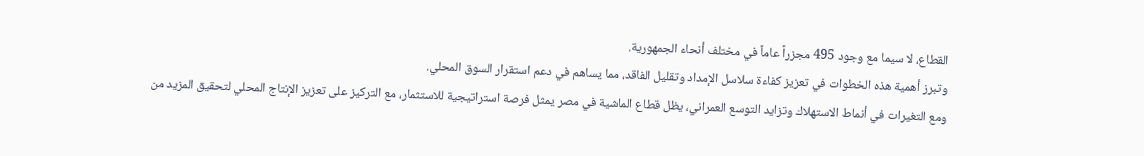القطاع، لا سيما مع وجود 495 مجزراً عاماً في مختلف أنحاء الجمهورية.
وتبرز أهمية هذه الخطوات في تعزيز كفاءة سلاسل الإمداد وتقليل الفاقد، مما يساهم في دعم استقرار السوق المحلي.
ومع التغيرات في أنماط الاستهلاك وتزايد التوسع العمراني، يظل قطاع الماشية في مصر يمثل فرصة استراتيجية للاستثمار، مع التركيز على تعزيز الإنتاج المحلي لتحقيق المزيد من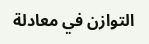التوازن في معادلة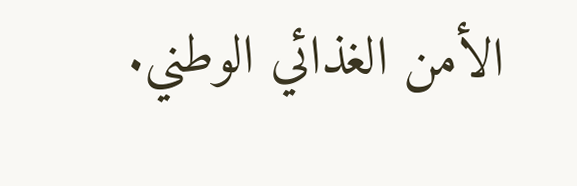الأمن الغذائي الوطني.